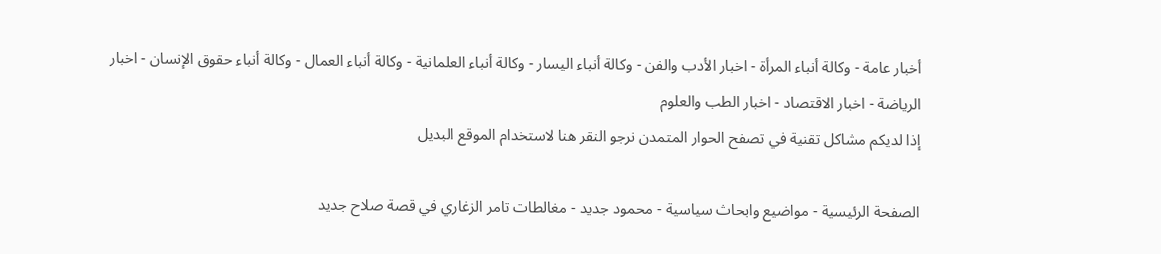أخبار عامة - وكالة أنباء المرأة - اخبار الأدب والفن - وكالة أنباء اليسار - وكالة أنباء العلمانية - وكالة أنباء العمال - وكالة أنباء حقوق الإنسان - اخبار الرياضة - اخبار الاقتصاد - اخبار الطب والعلوم
إذا لديكم مشاكل تقنية في تصفح الحوار المتمدن نرجو النقر هنا لاستخدام الموقع البديل

الصفحة الرئيسية - مواضيع وابحاث سياسية - محمود جديد - مغالطات تامر الزغاري في قصة صلاح جديد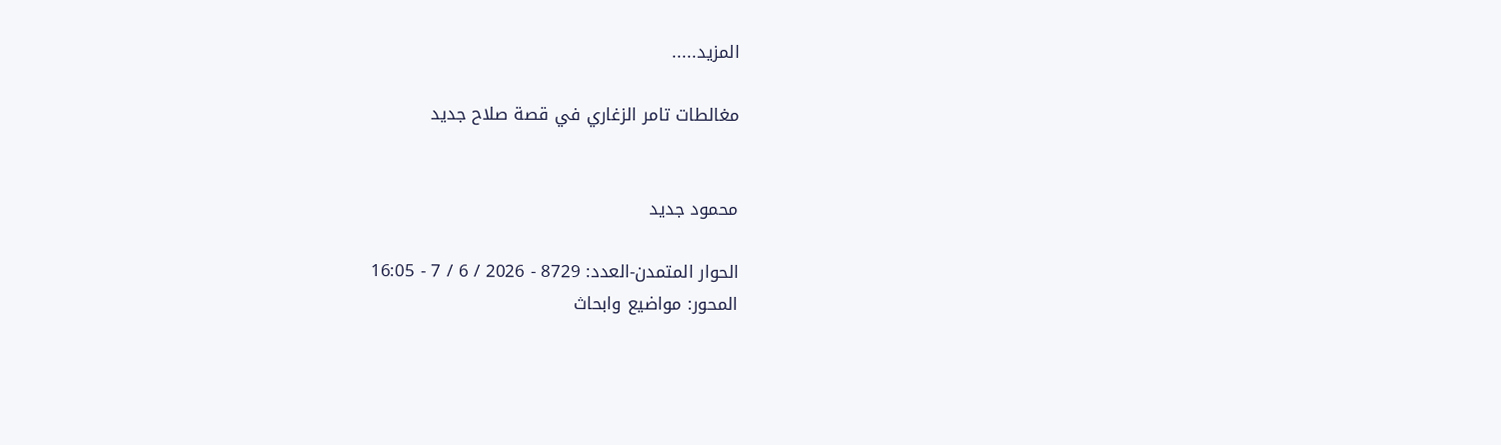المزيد.....

مغالطات تامر الزغاري في قصة صلاح جديد


محمود جديد

الحوار المتمدن-العدد: 8729 - 2026 / 6 / 7 - 16:05
المحور: مواضيع وابحاث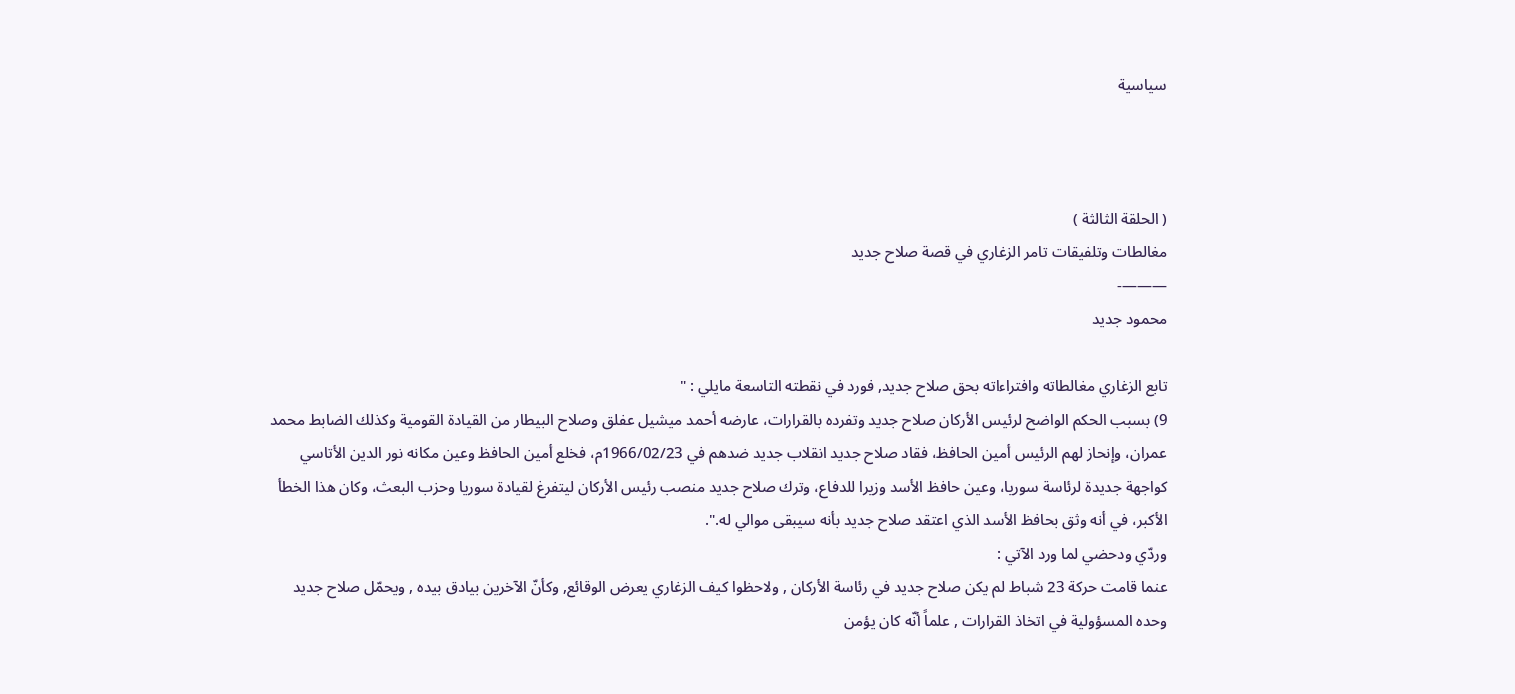سياسية



( الحلقة الثالثة )
مغالطات وتلفيقات تامر الزغاري في قصة صلاح جديد
———-
محمود جديد

تابع الزغاري مغالطاته وافتراءاته بحق صلاح جديد, فورد في نقطته التاسعة مايلي : "
9) بسبب الحكم الواضح لرئيس الأركان صلاح جديد وتفرده بالقرارات، عارضه أحمد ميشيل عفلق وصلاح البيطار من القيادة القومية وكذلك الضابط محمد عمران، وإنحاز لهم الرئيس أمين الحافظ، فقاد صلاح جديد انقلاب جديد ضدهم في 1966/02/23م، فخلع أمين الحافظ وعين مكانه نور الدين الأتاسي كواجهة جديدة لرئاسة سوريا، وعين حافظ الأسد وزيرا للدفاع، وترك صلاح جديد منصب رئيس الأركان ليتفرغ لقيادة سوريا وحزب البعث، وكان هذا الخطأ الأكبر، في أنه وثق بحافظ الأسد الذي اعتقد صلاح جديد بأنه سيبقى موالي له.".
وردّي ودحضي لما ورد الآتي :
عنما قامت حركة 23 شباط لم يكن صلاح جديد في رئاسة الأركان , ولاحظوا كيف الزغاري يعرض الوقائع, وكأنّ الآخرين بيادق بيده , ويحمّل صلاح جديد وحده المسؤولية في اتخاذ القرارات , علماً أنّه كان يؤمن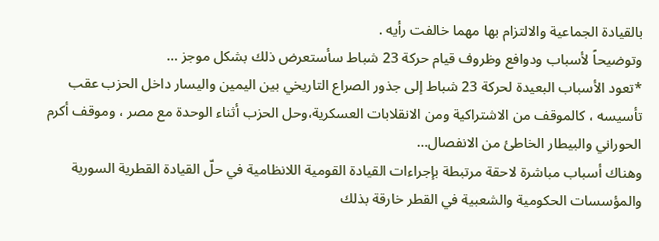بالقيادة الجماعية والالتزام بها مهما خالفت رأيه .
وتوضيحاً لأسباب ودوافع وظروف قيام حركة 23 شباط سأستعرض ذلك بشكل موجز …
*تعود الأسباب البعيدة لحركة 23 شباط إلى جذور الصراع التاريخي بين اليمين واليسار داخل الحزب عقب تأسيسه ، كالموقف من الاشتراكية ومن الانقلابات العسكرية،وحل الحزب أثناء الوحدة مع مصر ، وموقف أكرم الحوراني والبيطار الخاطئ من الانفصال…
وهناك أسباب مباشرة لاحقة مرتبطة بإجراءات القيادة القومية اللانظامية في حلّ القيادة القطرية السورية والمؤسسات الحكومية والشعبية في القطر خارقة بذلك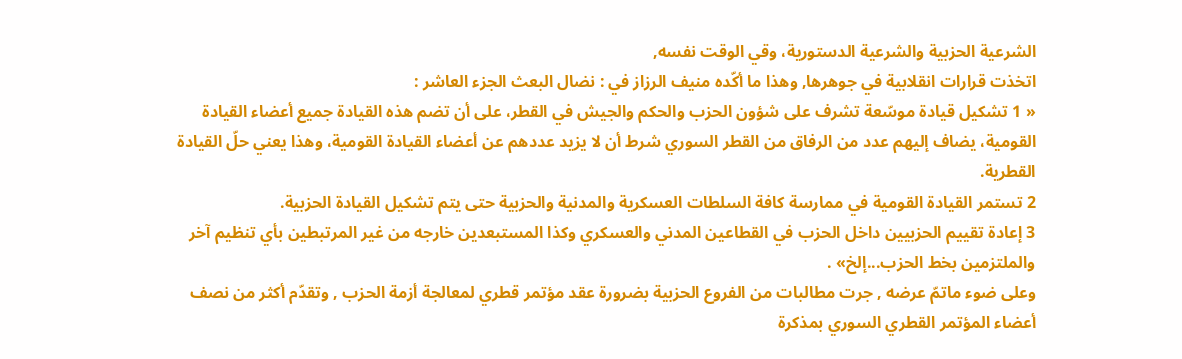الشرعية الحزبية والشرعية الدستورية، وقي الوقت نفسه,
اتخذت قرارات انقلابية في جوهرها, وهذا ما أكّده منيف الرزاز في : نضال البعث الجزء العاشر :
« 1 تشكيل قيادة موسّعة تشرف على شؤون الحزب والحكم والجيش في القطر، على أن تضم هذه القيادة جميع أعضاء القيادة القومية، يضاف إليهم عدد من الرفاق من القطر السوري شرط أن لا يزيد عددهم عن أعضاء القيادة القومية، وهذا يعني حلّ القيادة القطرية.
2 تستمر القيادة القومية في ممارسة كافة السلطات العسكرية والمدنية والحزبية حتى يتم تشكيل القيادة الحزبية.
3 إعادة تقييم الحزبيين داخل الحزب في القطاعين المدني والعسكري وكذا المستبعدين خارجه من غير المرتبطين بأي تنظيم آخر والملتزمين بخط الحزب...إلخ» .
وعلى ضوء ماتمّ عرضه , جرت مطالبات من الفروع الحزبية بضرورة عقد مؤتمر قطري لمعالجة أزمة الحزب , وتقدّم أكثر من نصف أعضاء المؤتمر القطري السوري بمذكرة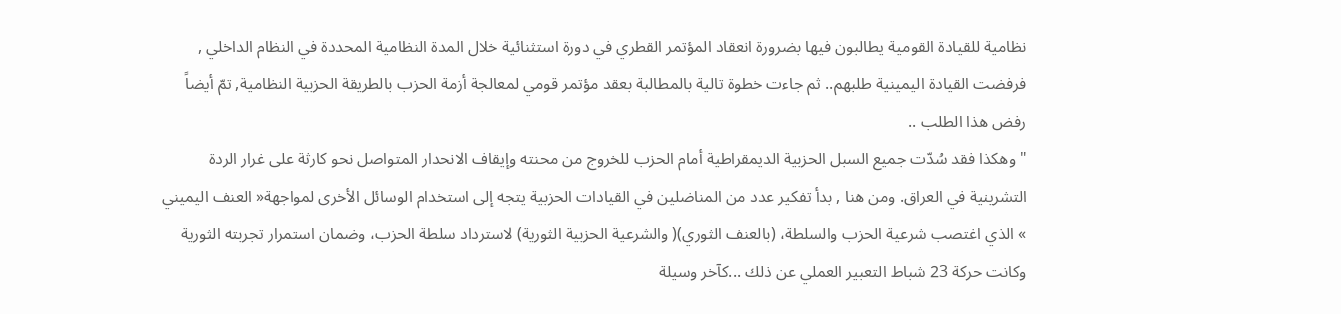نظامية للقيادة القومية يطالبون فيها بضرورة انعقاد المؤتمر القطري في دورة استثنائية خلال المدة النظامية المحددة في النظام الداخلي , فرفضت القيادة اليمينية طلبهم.. ثم جاءت خطوة تالية بالمطالبة بعقد مؤتمر قومي لمعالجة أزمة الحزب بالطريقة الحزبية النظامية, تمّ أيضاً رفض هذا الطلب ..
" وهكذا فقد سُدّت جميع السبل الحزبية الديمقراطية أمام الحزب للخروج من محنته وإيقاف الانحدار المتواصل نحو كارثة على غرار الردة التشرينية في العراق. ومن هنا , بدأ تفكير عدد من المناضلين في القيادات الحزبية يتجه إلى استخدام الوسائل الأخرى لمواجهة« العنف اليميني » الذي اغتصب شرعية الحزب والسلطة، (بالعنف الثوري)( والشرعية الحزبية الثورية) لاسترداد سلطة الحزب، وضمان استمرار تجربته الثورية وكانت حركة 23 شباط التعبير العملي عن ذلك ...كآخر وسيلة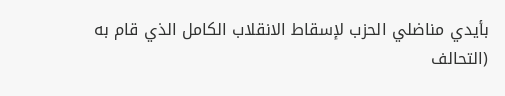بأيدي مناضلي الحزب لإسقاط الانقلاب الكامل الذي قام به (التحالف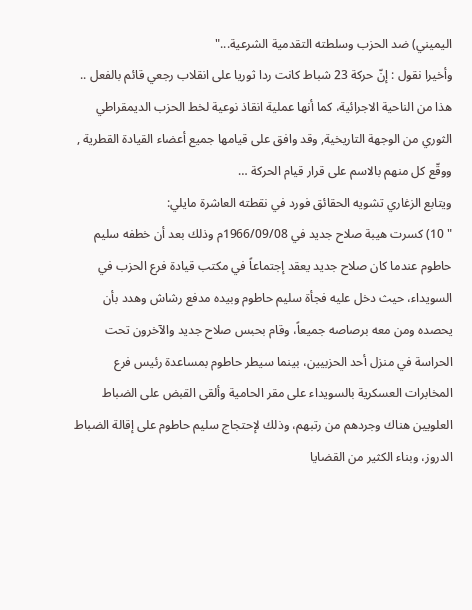اليميني) ضد الحزب وسلطته التقدمية الشرعية..."
وأخيرا نقول : إنّ حركة 23 شباط كانت ردا ثوريا على انقلاب رجعي قائم بالفعل .. هذا من الناحية الاجرائية، كما أنها عملية انقاذ نوعية لخط الحزب الديمقراطي الثوري من الوجهة التاريخية, وقد وافق على قيامها جميع أعضاء القيادة القطرية , ووقّع كل منهم بالاسم على قرار قيام الحركة …
ويتابع الزغاري تشويه الحقائق فورد في نقطته العاشرة مايلي:
" 10) كسرت هيبة صلاح جديد في 1966/09/08م وذلك بعد أن خطفه سليم حاطوم عندما كان صلاح جديد يعقد إجتماعاً في مكتب قيادة فرع الحزب في السويداء، حيث دخل عليه فجأة سليم حاطوم وبيده مدفع رشاش وهدد بأن يحصده ومن معه برصاصه جميعاً، وقام بحبس صلاح جديد والآخرون تحت الحراسة في منزل أحد الحزبيين، بينما سيطر حاطوم بمساعدة رئيس فرع المخابرات العسكرية بالسويداء على مقر الحامية وألقى القبض على الضباط العلويين هناك وجردهم من رتبهم، وذلك لإحتجاج سليم حاطوم على إقالة الضباط الدروز، وبناء الكثير من القضايا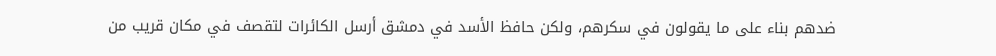ضدهم بناء على ما يقولون في سكرهم، ولكن حافظ الأسد في دمشق أرسل الكائرات لتقصف في مكان قريب من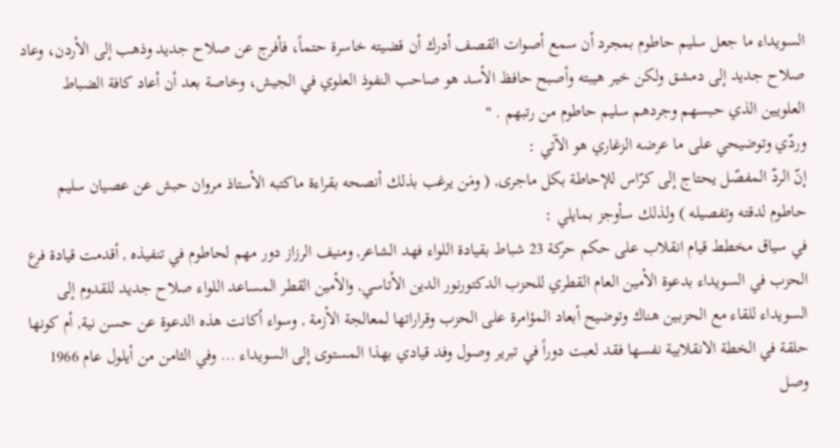السويداء ما جعل سليم حاطوم بمجرد أن سمع أصوات القصف أدرك أن قضيته خاسرة حتماً، فأفرج عن صلاح جديد وذهب إلى الأردن، وعاد صلاح جديد إلى دمشق ولكن خير هيبته وأصبح حافظ الأسد هو صاحب النفوذ العلوي في الجيش، وخاصة بعد أن أعاد كافة الضباط العلويين الذي حبسهم وجردهم سليم حاطوم من رتبهم . "
وردّي وتوضيحي على ما عرضه الزغاري هو الآتي :
إنّ الردّ المفصّل يحتاج إلى كرّاس للإحاطة بكل ماجرى, ( ومَن يرغب بذلك أنصحه بقراءة ماكتبه الأستاذ مروان حبش عن عصيان سليم حاطوم لدقته وتفصيله ) ولذلك سأوجز بمايلي :
في سياق مخطط قيام انقلاب على حكم حركة 23 شباط بقيادة اللواء فهد الشاعر, ومنيف الرزاز دور مهم لحاطوم في تنفيذه , أقدمت قيادة فرع الحزب في السويداء بدعوة الأمين العام القطري للحزب الدكتورنور الدين الأتاسي, والأمين القطر المساعد اللواء صلاح جديد للقدوم إلى السويداء للقاء مع الحزبين هناك وتوضيح أبعاد المؤامرة على الحزب وقراراتها لمعالجة الأزمة , وسواء أكانت هذه الدعوة عن حسن نية, أم كونها حلقة في الخطة الانقلابية نفسها فقد لعبت دوراً في تبرير وصول وفد قيادي بهذا المستوى إلى السويداء … وفي الثامن من أيلول عام 1966 وصل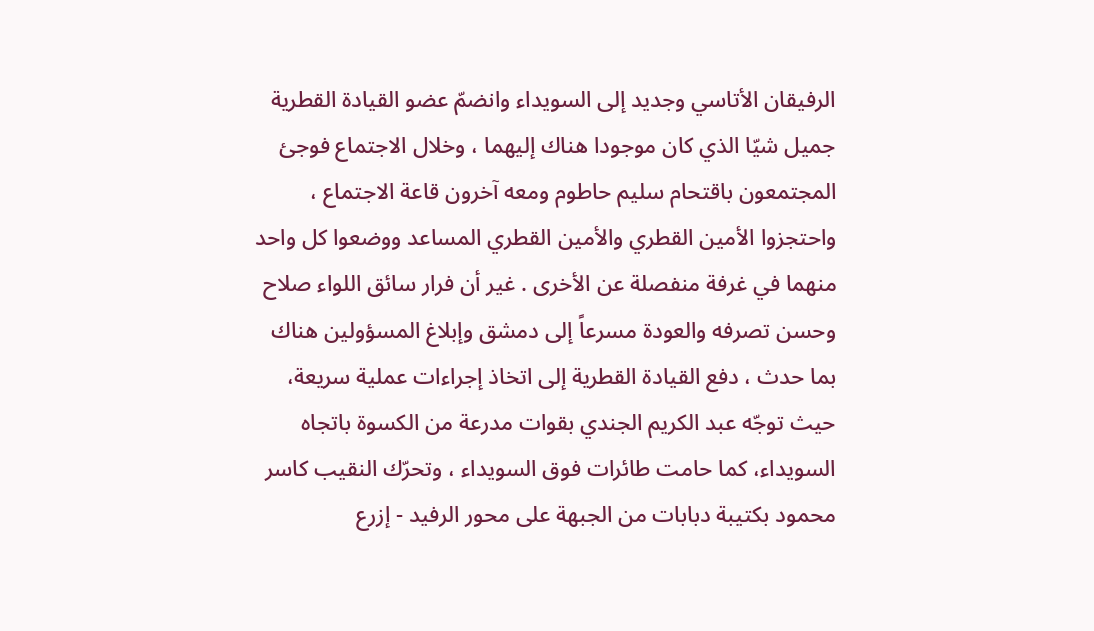الرفيقان الأتاسي وجديد إلى السويداء وانضمّ عضو القيادة القطرية جميل شيّا الذي كان موجودا هناك إليهما ، وخلال الاجتماع فوجئ المجتمعون باقتحام سليم حاطوم ومعه آخرون قاعة الاجتماع ، واحتجزوا الأمين القطري والأمين القطري المساعد ووضعوا كل واحد منهما في غرفة منفصلة عن الأخرى . غير أن فرار سائق اللواء صلاح وحسن تصرفه والعودة مسرعاً إلى دمشق وإبلاغ المسؤولين هناك بما حدث ، دفع القيادة القطرية إلى اتخاذ إجراءات عملية سريعة، حيث توجّه عبد الكريم الجندي بقوات مدرعة من الكسوة باتجاه السويداء، كما حامت طائرات فوق السويداء ، وتحرّك النقيب كاسر محمود بكتيبة دبابات من الجبهة على محور الرفيد - إزرع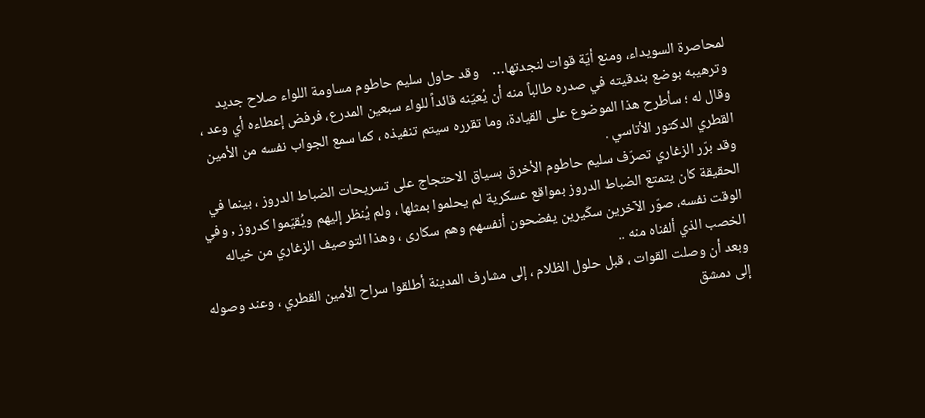لمحاصرة السويداء، ومنع أيّة قوات لنجدتها…    وقد حاول سليم حاطوم مساومة اللواء صلاح جديد وترهيبه بوضع بندقيته في صدره طالباً منه أن يُعيّنه قائداً للواء سبعين المدرع، فرفض إعطاءه أي وعد ، وقال له ؛ سأطرح هذا الموضوع على القيادة، وما تقرره سيتم تنفيذه ، كما سمع الجواب نفسه من الأمين القطري الدكتور الأتاسي .
وقد برّر الزغاري تصرّف سليم حاطوم الأخرق بسياق الاحتجاج على تسريحات الضباط الدروز ، بينما في الحقيقة كان يتمتع الضباط الدروز بمواقع عسكرية لم يحلموا بمثلها ، ولم يُنظر إليهم ويُقيّموا كدروز , وفي الوقت نفسه، صوّر الآخرين سكّيرين يفضحون أنفسهم وهم سكارى ، وهذا التوصيف الزغاري من خياله الخصب الذي ألفناه منه ..
وبعد أن وصلت القوات ، قبل حلول الظلام ، إلى مشارف المدينة أطلقوا سراح الأمين القطري ، وعند وصوله إلى دمشق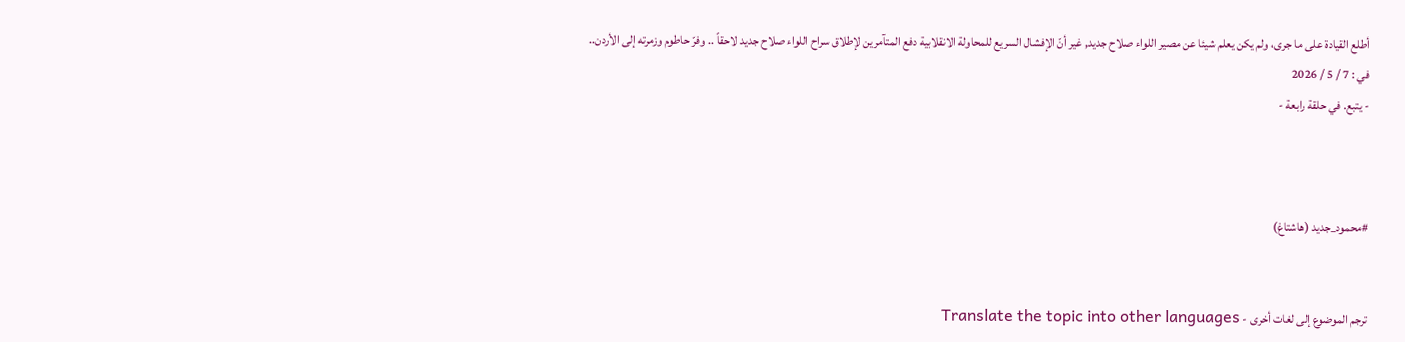أطلع القيادة على ما جرى، ولم يكن يعلم شيئا عن مصير اللواء صلاح جديد, غير أنّ الإفشال السريع للمحاولة الانقلابية دفع المتآمرين لإطلاق سراح اللواء صلاح جديد لاحقاً .. وفرّ حاطوم وزمرته إلى الأردن..
في : 7 / 5 / 2026
- يتبع. في حلقة رابعة -



#محمود_جديد (هاشتاغ)


ترجم الموضوع إلى لغات أخرى - Translate the topic into other languages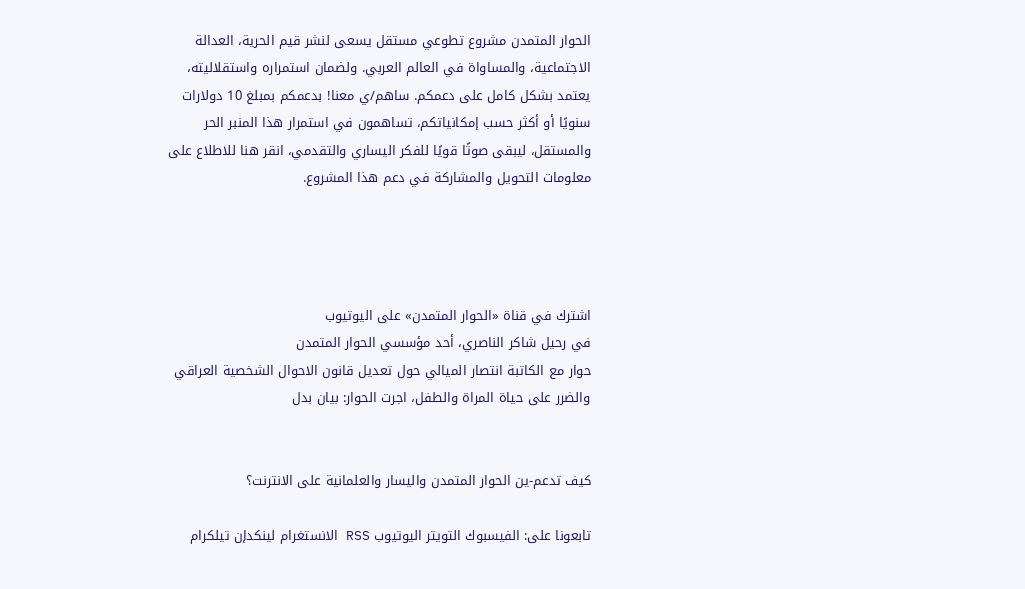الحوار المتمدن مشروع تطوعي مستقل يسعى لنشر قيم الحرية، العدالة الاجتماعية، والمساواة في العالم العربي. ولضمان استمراره واستقلاليته، يعتمد بشكل كامل على دعمكم. ساهم/ي معنا! بدعمكم بمبلغ 10 دولارات سنويًا أو أكثر حسب إمكانياتكم، تساهمون في استمرار هذا المنبر الحر والمستقل، ليبقى صوتًا قويًا للفكر اليساري والتقدمي، انقر هنا للاطلاع على معلومات التحويل والمشاركة في دعم هذا المشروع.




اشترك في قناة «الحوار المتمدن» على اليوتيوب
في رحيل شاكر الناصري، أحد مؤسسي الحوار المتمدن
حوار مع الكاتبة انتصار الميالي حول تعديل قانون الاحوال الشخصية العراقي والضرر على حياة المراة والطفل، اجرت الحوار: بيان بدل


كيف تدعم-ين الحوار المتمدن واليسار والعلمانية على الانترنت؟

تابعونا على: الفيسبوك التويتر اليوتيوب RSS الانستغرام لينكدإن تيلكرام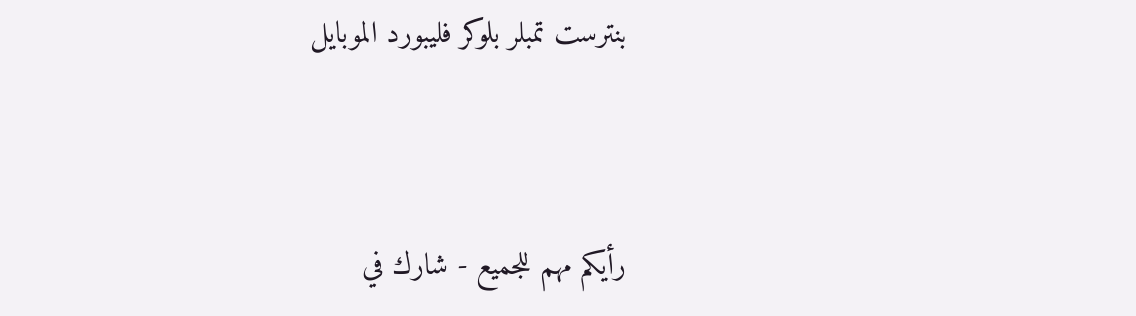بنترست تمبلر بلوكر فليبورد الموبايل



رأيكم مهم للجميع - شارك في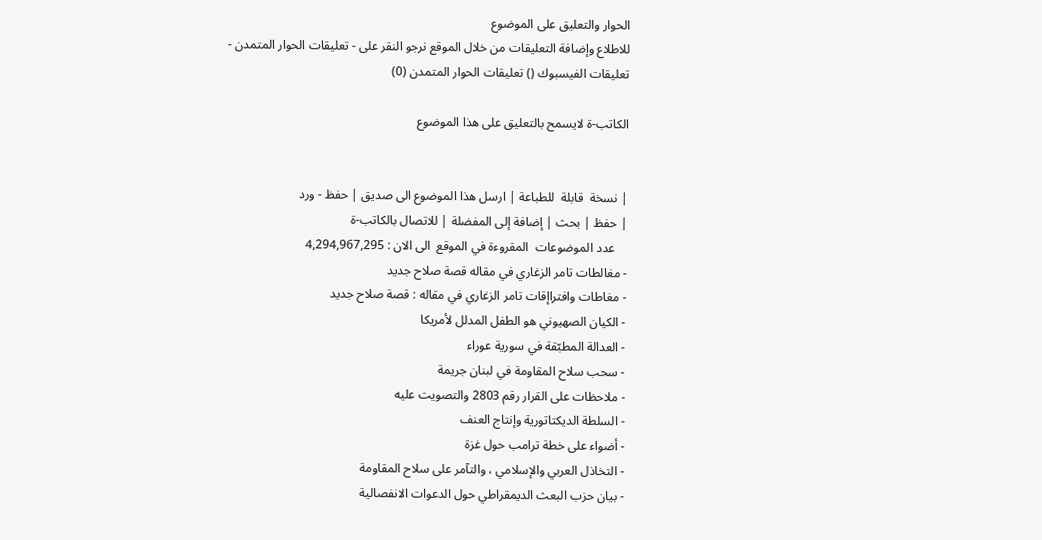الحوار والتعليق على الموضوع
للاطلاع وإضافة التعليقات من خلال الموقع نرجو النقر على - تعليقات الحوار المتمدن -
تعليقات الفيسبوك () تعليقات الحوار المتمدن (0)

الكاتب-ة لايسمح بالتعليق على هذا الموضوع


| نسخة  قابلة  للطباعة | ارسل هذا الموضوع الى صديق | حفظ - ورد
| حفظ | بحث | إضافة إلى المفضلة | للاتصال بالكاتب-ة
    عدد الموضوعات  المقروءة في الموقع  الى الان : 4,294,967,295
- مغالطات تامر الزغاري في مقاله قصة صلاح جديد
- مغاطات وافتراإقات تامر الزغاري في مقاله : قصة صلاح جديد
- الكيان الصهيوني هو الطفل المدلل لأمريكا
- العدالة المطبّقة في سورية عوراء
- سحب سلاح المقاومة في لبنان جريمة
- ملاحظات على القرار رقم 2803 والتصويت عليه
- السلطة الديكتاتورية وإنتاج العنف
- أضواء على خطة ترامب حول غزة
- التخاذل العربي والإسلامي ، والتآمر على سلاح المقاومة
- بيان حزب البعث الديمقراطي حول الدعوات الانفصالية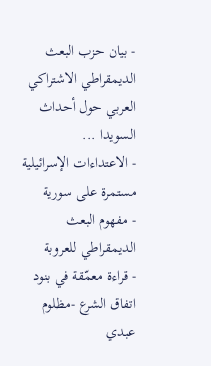- بيان حزب البعث الديمقراطي الاشتراكي العربي حول أحداث السويدا ...
- الاعتداءات الإسرائيلية مستمرة على سورية
- مفهوم البعث الديمقراطي للعروبة
- قراءة معمّقة في بنود اتفاق الشرع -مظلوم عبدي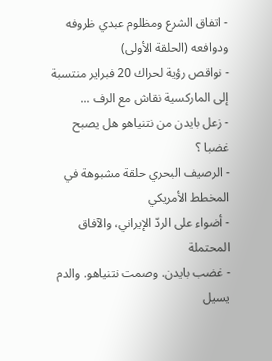- اتفاق الشرع ومظلوم عبدي ظروفه ودوافعه (الحلقة الأولى)
- نواقص رؤية لحراك 20 فبراير منتسبة إلى الماركسية نقاش مع الرف ...
- زعل بايدن من نتنياهو هل يصبح غضبا ؟
- الرصيف البحري حلقة مشبوهة في المخطط الأمريكي
- أضواء على الردّ الإيراني، والآفاق المحتملة
- غضب بايدن. وصمت نتنياهو. والدم يسيل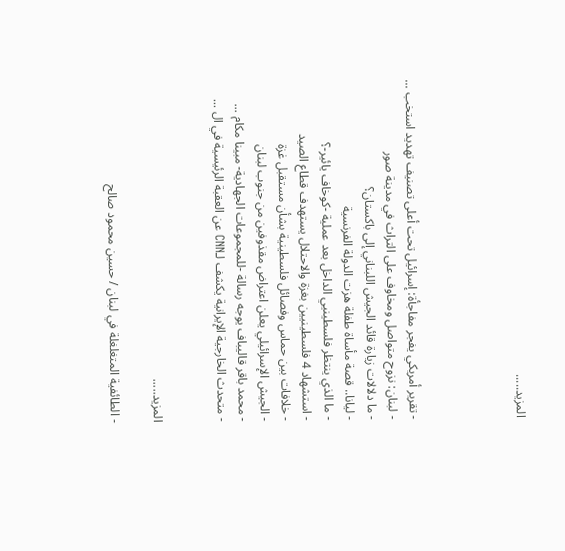المزيد.....




- تقرير أمريكي يفجر مفاجأة: إسرائيل تحت أعلى تصنيف تهديد استخب ...
- لبنان: نزوح متواصل ومخاوف على التراث في مدينة صور
- ما دلالات زيارة قائد الجيش اللبناني إلى باكستان؟
- ليانا.. قصة مأساة طفلة هزت الدولة الفرنسية
- ما الذي ينتظر فلسطينيي الداخل بعد عملية -كوخاف يائير-؟
- استشهاد 4 فلسطينيين بغزة والاحتلال يستهدف قطاع الصيد
- خلافات بين حماس وفصائل فلسطينية بشأن مستقبل غزة
- الجيش الإسرائيلي يعلن اعتراض مقذوفين من جنوب لبنان
- محمد باقر قاليباف يوجه رسالة -للمجموعات الجهادية- مبينا مكام ...
- متحدث الخارجية الإيرانية يكشف لـCNN عن العقبة الرئيسية في ال ...


المزيد.....

- الطائفية المتغلغلة في لبنان / حسين محمود صالح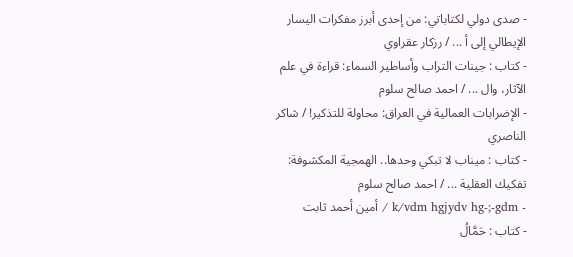- صدى دولي لكتاباتي: من إحدى أبرز مفكرات اليسار الإيطالي إلى أ ... / رزكار عقراوي
- كتاب : جينات التراب وأساطير السماء: قراءة في علم الآثار، وال ... / احمد صالح سلوم
- الإضرابات العمالية في العراق: محاولة للتذكير! / شاكر الناصري
- كتاب : ميناب لا تبكي وحدها.. الهمجية المكشوفة: تفكيك العقلية ... / احمد صالح سلوم
- k/vdm hgjydv hg-;-gdm / أمين أحمد ثابت
- كتاب : حَمَّالُ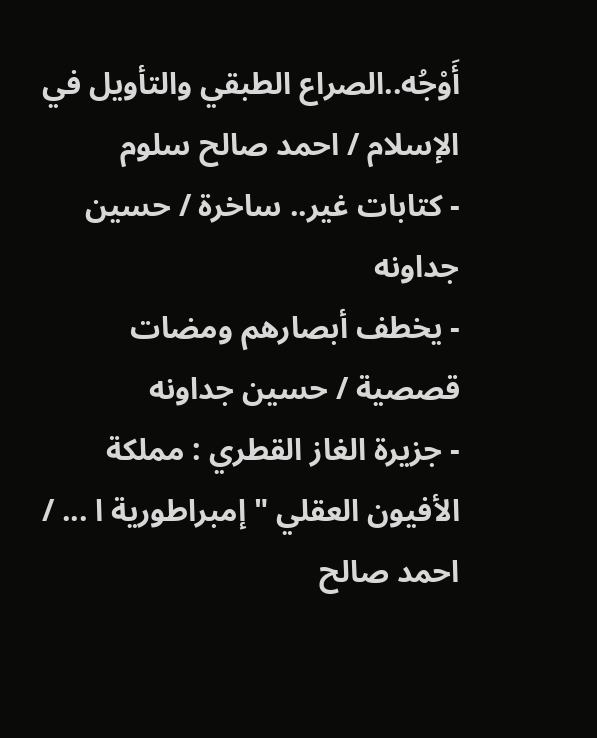أَوْجُه..الصراع الطبقي والتأويل في الإسلام / احمد صالح سلوم
- كتابات غير.. ساخرة / حسين جداونه
- يخطف أبصارهم ومضات قصصية / حسين جداونه
- جزيرة الغاز القطري : مملكة الأفيون العقلي " إمبراطورية ا ... / احمد صالح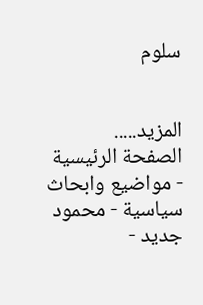سلوم


المزيد.....
الصفحة الرئيسية - مواضيع وابحاث سياسية - محمود جديد -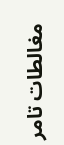مغالطات تامر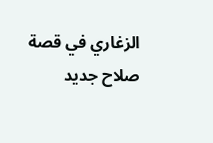الزغاري في قصة صلاح جديد